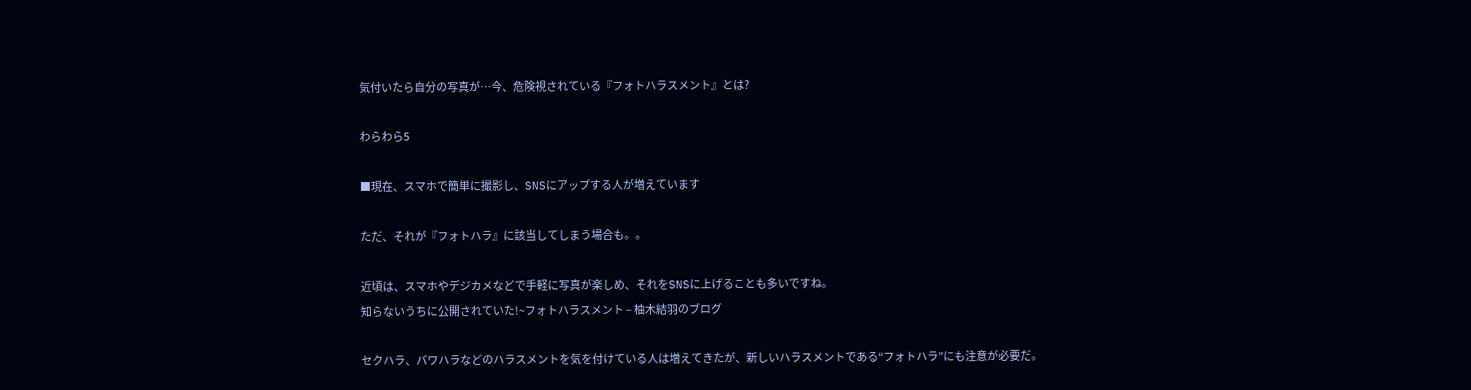気付いたら自分の写真が…今、危険視されている『フォトハラスメント』とは?

わらわら5

■現在、スマホで簡単に撮影し、SNSにアップする人が増えています

ただ、それが『フォトハラ』に該当してしまう場合も。。

近頃は、スマホやデジカメなどで手軽に写真が楽しめ、それをSNSに上げることも多いですね。
知らないうちに公開されていた!~フォトハラスメント – 柚木結羽のブログ

セクハラ、パワハラなどのハラスメントを気を付けている人は増えてきたが、新しいハラスメントである“フォトハラ”にも注意が必要だ。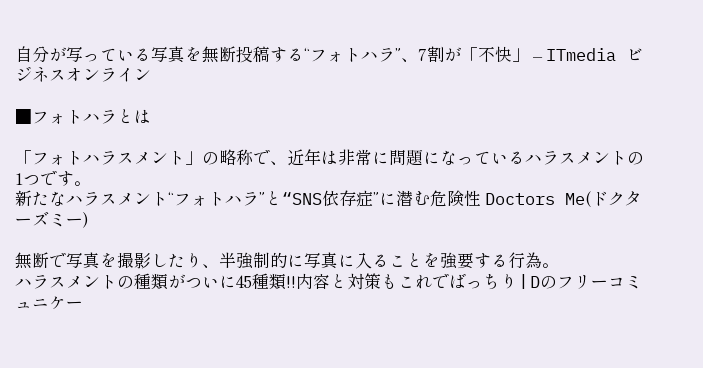自分が写っている写真を無断投稿する“フォトハラ”、7割が「不快」 – ITmedia ビジネスオンライン

■フォトハラとは

「フォトハラスメント」の略称で、近年は非常に問題になっているハラスメントの1つです。
新たなハラスメント“フォトハラ”と“SNS依存症”に潜む危険性 Doctors Me(ドクターズミー)

無断で写真を撮影したり、半強制的に写真に入ることを強要する行為。
ハラスメントの種類がついに45種類!!内容と対策もこれでばっちり | Dのフリーコミュニケー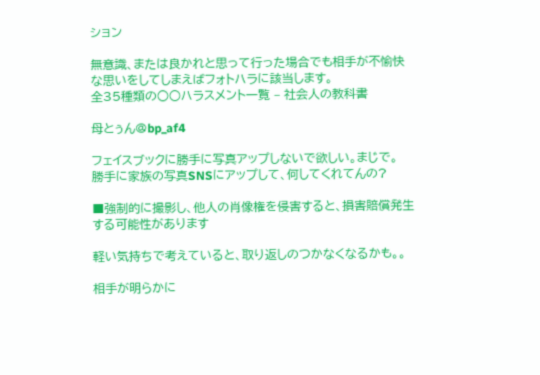ション

無意識、または良かれと思って行った場合でも相手が不愉快な思いをしてしまえばフォトハラに該当します。
全35種類の○○ハラスメント一覧 – 社会人の教科書

母とぅん@bp_af4

フェイスブックに勝手に写真アップしないで欲しい。まじで。
勝手に家族の写真SNSにアップして、何してくれてんの?

■強制的に撮影し、他人の肖像権を侵害すると、損害賠償発生する可能性があります

軽い気持ちで考えていると、取り返しのつかなくなるかも。。

相手が明らかに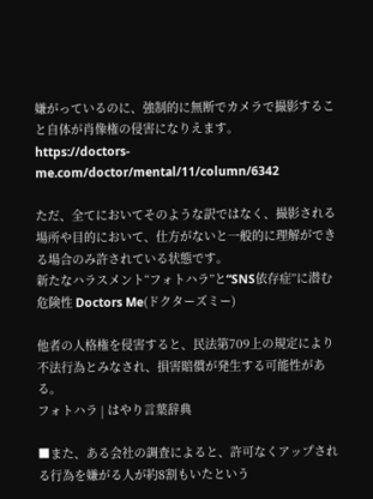嫌がっているのに、強制的に無断でカメラで撮影すること自体が肖像権の侵害になりえます。
https://doctors-me.com/doctor/mental/11/column/6342

ただ、全てにおいてそのような訳ではなく、撮影される場所や目的において、仕方がないと一般的に理解ができる場合のみ許されている状態です。
新たなハラスメント“フォトハラ”と“SNS依存症”に潜む危険性 Doctors Me(ドクターズミー)

他者の人格権を侵害すると、民法第709上の規定により不法行為とみなされ、損害賠償が発生する可能性がある。
フォトハラ | はやり言葉辞典

■また、ある会社の調査によると、許可なくアップされる行為を嫌がる人が約8割もいたという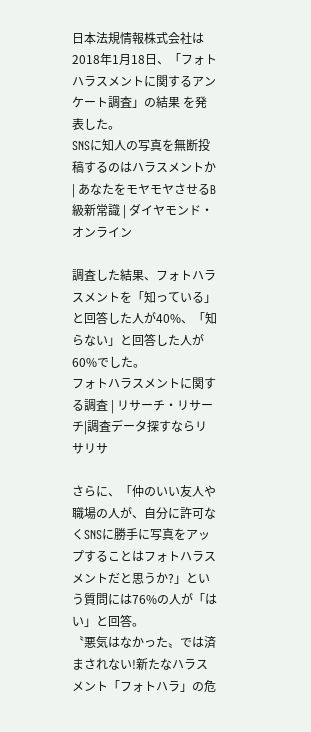日本法規情報株式会社は2018年1月18日、「フォトハラスメントに関するアンケート調査」の結果 を発表した。
SNSに知人の写真を無断投稿するのはハラスメントか | あなたをモヤモヤさせるB級新常識 | ダイヤモンド・オンライン

調査した結果、フォトハラスメントを「知っている」と回答した人が40%、「知らない」と回答した人が60%でした。
フォトハラスメントに関する調査 | リサーチ・リサーチ|調査データ探すならリサリサ

さらに、「仲のいい友人や職場の人が、自分に許可なくSNSに勝手に写真をアップすることはフォトハラスメントだと思うか?」という質問には76%の人が「はい」と回答。
〝悪気はなかった〟では済まされない!新たなハラスメント「フォトハラ」の危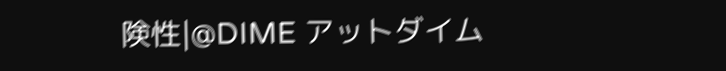険性|@DIME アットダイム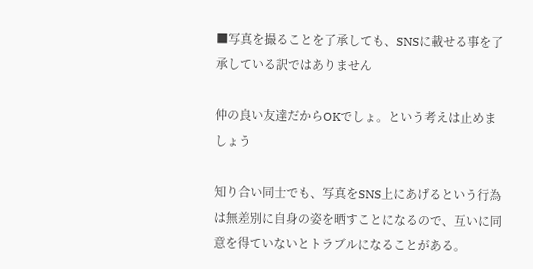■写真を撮ることを了承しても、SNSに載せる事を了承している訳ではありません

仲の良い友達だからOKでしょ。という考えは止めましょう

知り合い同士でも、写真をSNS上にあげるという行為は無差別に自身の姿を晒すことになるので、互いに同意を得ていないとトラブルになることがある。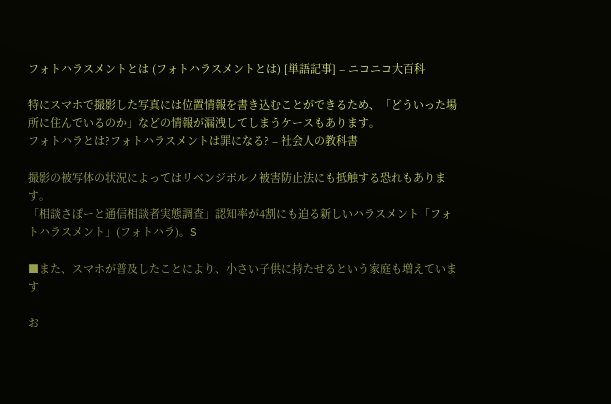フォトハラスメントとは (フォトハラスメントとは) [単語記事] – ニコニコ大百科

特にスマホで撮影した写真には位置情報を書き込むことができるため、「どういった場所に住んでいるのか」などの情報が漏洩してしまうケースもあります。
フォトハラとは?フォトハラスメントは罪になる? – 社会人の教科書

撮影の被写体の状況によってはリベンジポルノ被害防止法にも抵触する恐れもあります。
「相談さぽーと通信相談者実態調査」認知率が4割にも迫る新しいハラスメント「フォトハラスメント」(フォトハラ)。S

■また、スマホが普及したことにより、小さい子供に持たせるという家庭も増えています

お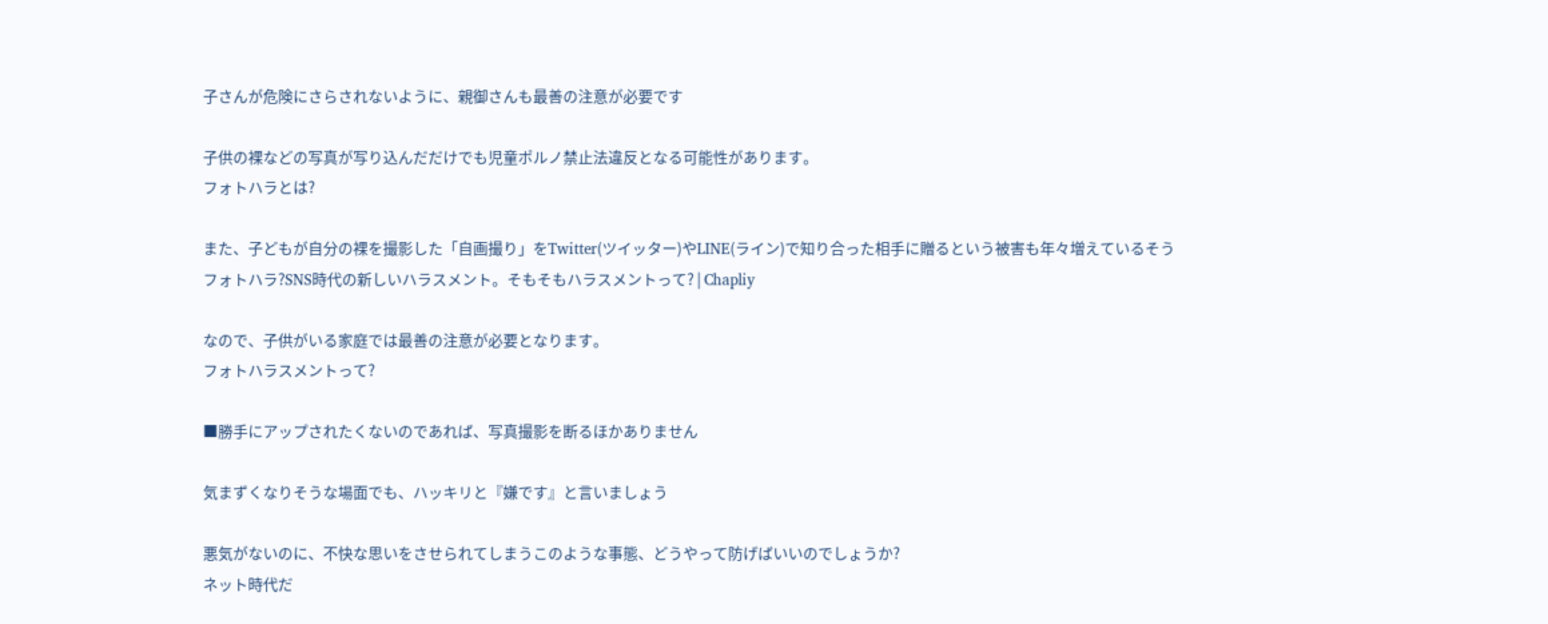子さんが危険にさらされないように、親御さんも最善の注意が必要です

子供の裸などの写真が写り込んだだけでも児童ポルノ禁止法違反となる可能性があります。
フォトハラとは?

また、子どもが自分の裸を撮影した「自画撮り」をTwitter(ツイッター)やLINE(ライン)で知り合った相手に贈るという被害も年々増えているそう
フォトハラ?SNS時代の新しいハラスメント。そもそもハラスメントって? | Chapliy

なので、子供がいる家庭では最善の注意が必要となります。
フォトハラスメントって?

■勝手にアップされたくないのであれば、写真撮影を断るほかありません

気まずくなりそうな場面でも、ハッキリと『嫌です』と言いましょう

悪気がないのに、不快な思いをさせられてしまうこのような事態、どうやって防げばいいのでしょうか?
ネット時代だ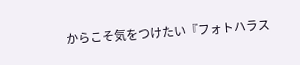からこそ気をつけたい『フォトハラス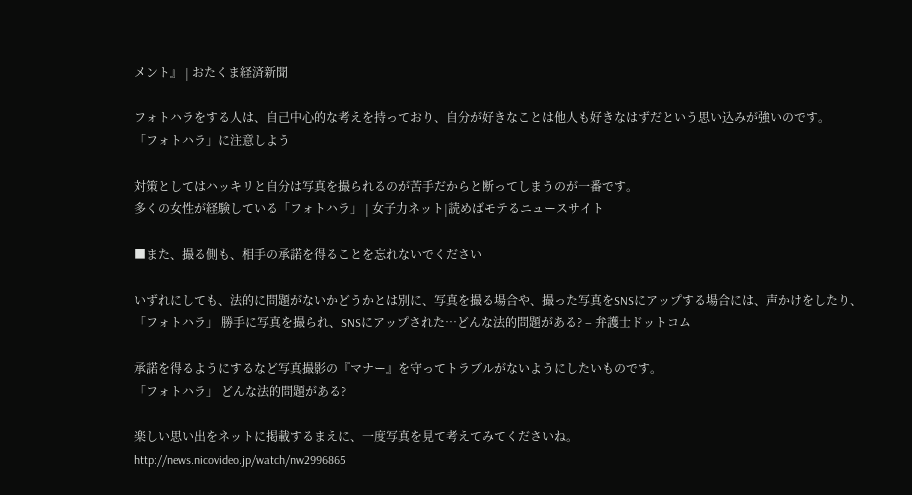メント』 | おたくま経済新聞

フォトハラをする人は、自己中心的な考えを持っており、自分が好きなことは他人も好きなはずだという思い込みが強いのです。
「フォトハラ」に注意しよう

対策としてはハッキリと自分は写真を撮られるのが苦手だからと断ってしまうのが一番です。
多くの女性が経験している「フォトハラ」 | 女子力ネット|読めばモテるニュースサイト

■また、撮る側も、相手の承諾を得ることを忘れないでください

いずれにしても、法的に問題がないかどうかとは別に、写真を撮る場合や、撮った写真をSNSにアップする場合には、声かけをしたり、
「フォトハラ」 勝手に写真を撮られ、SNSにアップされた…どんな法的問題がある? – 弁護士ドットコム

承諾を得るようにするなど写真撮影の『マナー』を守ってトラブルがないようにしたいものです。
「フォトハラ」 どんな法的問題がある?

楽しい思い出をネットに掲載するまえに、一度写真を見て考えてみてくださいね。
http://news.nicovideo.jp/watch/nw2996865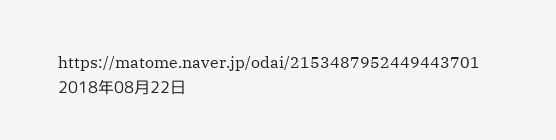https://matome.naver.jp/odai/2153487952449443701
2018年08月22日